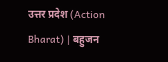उत्तर प्रदेश (Action Bharat) | बहुजन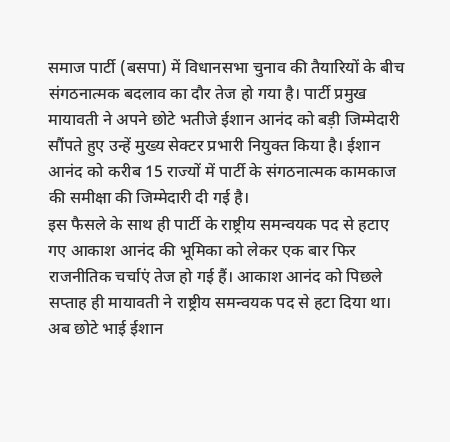समाज पार्टी (बसपा) में विधानसभा चुनाव की तैयारियों के बीच संगठनात्मक बदलाव का दौर तेज हो गया है। पार्टी प्रमुख मायावती ने अपने छोटे भतीजे ईशान आनंद को बड़ी जिम्मेदारी सौंपते हुए उन्हें मुख्य सेक्टर प्रभारी नियुक्त किया है। ईशान आनंद को करीब 15 राज्यों में पार्टी के संगठनात्मक कामकाज की समीक्षा की जिम्मेदारी दी गई है।
इस फैसले के साथ ही पार्टी के राष्ट्रीय समन्वयक पद से हटाए गए आकाश आनंद की भूमिका को लेकर एक बार फिर राजनीतिक चर्चाएं तेज हो गई हैं। आकाश आनंद को पिछले सप्ताह ही मायावती ने राष्ट्रीय समन्वयक पद से हटा दिया था। अब छोटे भाई ईशान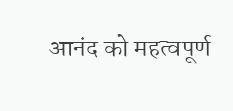आनंद को महत्वपूर्ण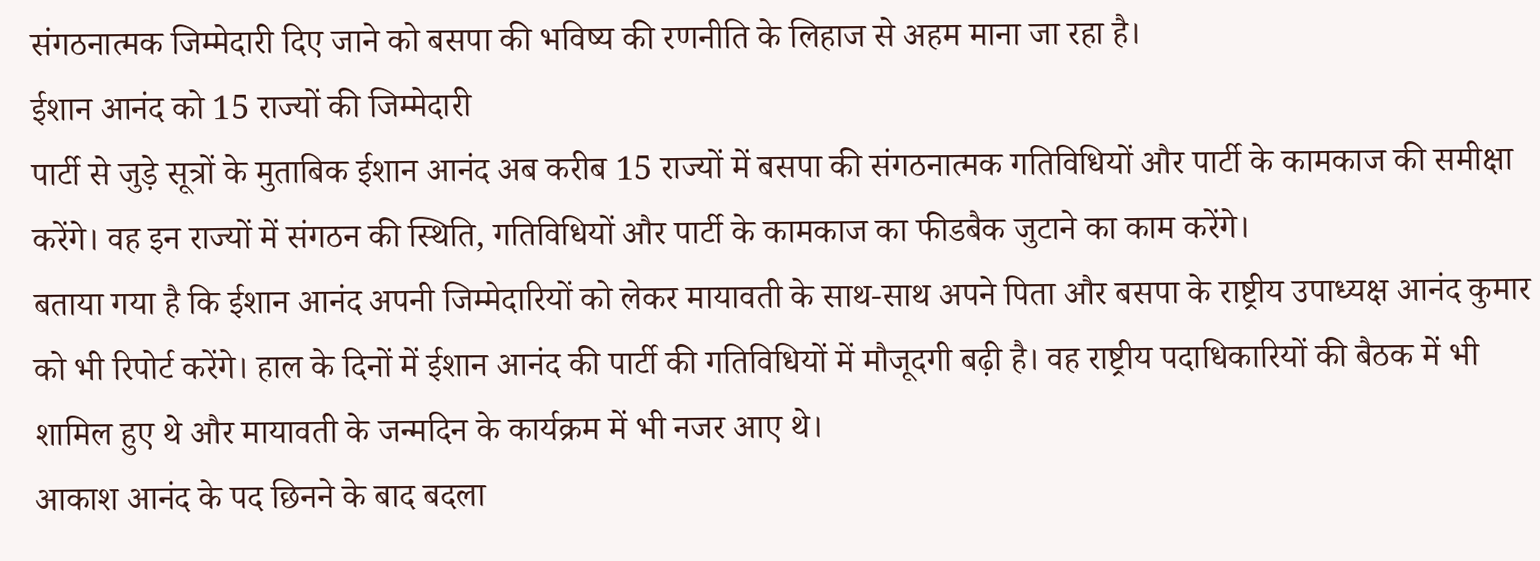संगठनात्मक जिम्मेदारी दिए जाने को बसपा की भविष्य की रणनीति के लिहाज से अहम माना जा रहा है।
ईशान आनंद को 15 राज्यों की जिम्मेदारी
पार्टी से जुड़े सूत्रों के मुताबिक ईशान आनंद अब करीब 15 राज्यों में बसपा की संगठनात्मक गतिविधियों और पार्टी के कामकाज की समीक्षा करेंगे। वह इन राज्यों में संगठन की स्थिति, गतिविधियों और पार्टी के कामकाज का फीडबैक जुटाने का काम करेंगे।
बताया गया है कि ईशान आनंद अपनी जिम्मेदारियों को लेकर मायावती के साथ-साथ अपने पिता और बसपा के राष्ट्रीय उपाध्यक्ष आनंद कुमार को भी रिपोर्ट करेंगे। हाल के दिनों में ईशान आनंद की पार्टी की गतिविधियों में मौजूदगी बढ़ी है। वह राष्ट्रीय पदाधिकारियों की बैठक में भी शामिल हुए थे और मायावती के जन्मदिन के कार्यक्रम में भी नजर आए थे।
आकाश आनंद के पद छिनने के बाद बदला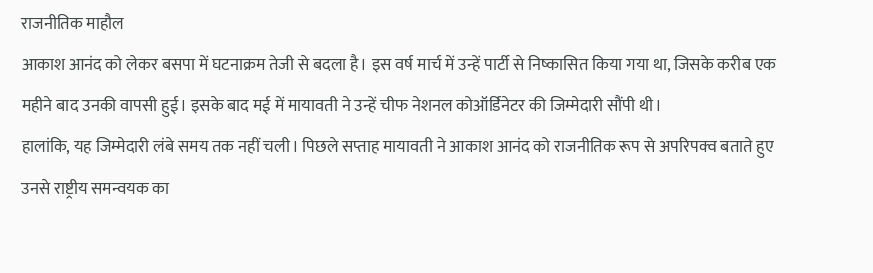राजनीतिक माहौल
आकाश आनंद को लेकर बसपा में घटनाक्रम तेजी से बदला है। इस वर्ष मार्च में उन्हें पार्टी से निष्कासित किया गया था, जिसके करीब एक महीने बाद उनकी वापसी हुई। इसके बाद मई में मायावती ने उन्हें चीफ नेशनल कोऑर्डिनेटर की जिम्मेदारी सौंपी थी।
हालांकि, यह जिम्मेदारी लंबे समय तक नहीं चली। पिछले सप्ताह मायावती ने आकाश आनंद को राजनीतिक रूप से अपरिपक्व बताते हुए उनसे राष्ट्रीय समन्वयक का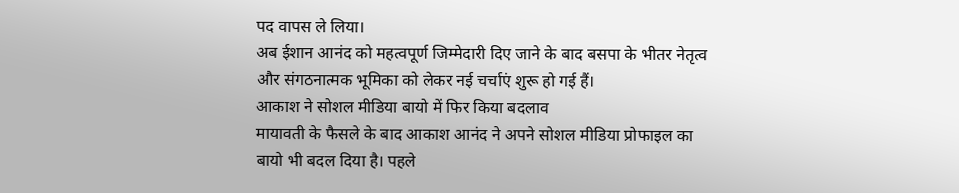पद वापस ले लिया।
अब ईशान आनंद को महत्वपूर्ण जिम्मेदारी दिए जाने के बाद बसपा के भीतर नेतृत्व और संगठनात्मक भूमिका को लेकर नई चर्चाएं शुरू हो गई हैं।
आकाश ने सोशल मीडिया बायो में फिर किया बदलाव
मायावती के फैसले के बाद आकाश आनंद ने अपने सोशल मीडिया प्रोफाइल का बायो भी बदल दिया है। पहले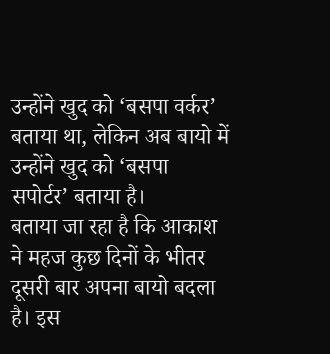उन्होंने खुद को ‘बसपा वर्कर’ बताया था, लेकिन अब बायो में उन्होंने खुद को ‘बसपा सपोर्टर’ बताया है।
बताया जा रहा है कि आकाश ने महज कुछ दिनों के भीतर दूसरी बार अपना बायो बदला है। इस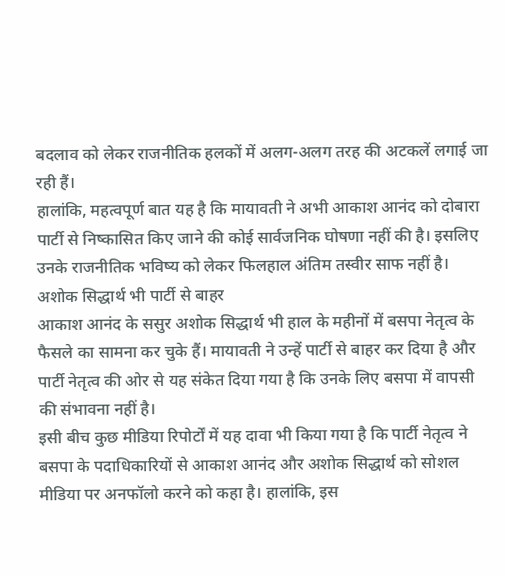बदलाव को लेकर राजनीतिक हलकों में अलग-अलग तरह की अटकलें लगाई जा रही हैं।
हालांकि, महत्वपूर्ण बात यह है कि मायावती ने अभी आकाश आनंद को दोबारा पार्टी से निष्कासित किए जाने की कोई सार्वजनिक घोषणा नहीं की है। इसलिए उनके राजनीतिक भविष्य को लेकर फिलहाल अंतिम तस्वीर साफ नहीं है।
अशोक सिद्धार्थ भी पार्टी से बाहर
आकाश आनंद के ससुर अशोक सिद्धार्थ भी हाल के महीनों में बसपा नेतृत्व के फैसले का सामना कर चुके हैं। मायावती ने उन्हें पार्टी से बाहर कर दिया है और पार्टी नेतृत्व की ओर से यह संकेत दिया गया है कि उनके लिए बसपा में वापसी की संभावना नहीं है।
इसी बीच कुछ मीडिया रिपोर्टों में यह दावा भी किया गया है कि पार्टी नेतृत्व ने बसपा के पदाधिकारियों से आकाश आनंद और अशोक सिद्धार्थ को सोशल मीडिया पर अनफॉलो करने को कहा है। हालांकि, इस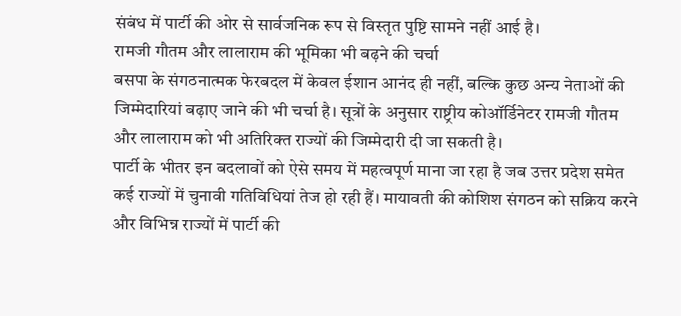संबंध में पार्टी की ओर से सार्वजनिक रूप से विस्तृत पुष्टि सामने नहीं आई है।
रामजी गौतम और लालाराम की भूमिका भी बढ़ने की चर्चा
बसपा के संगठनात्मक फेरबदल में केवल ईशान आनंद ही नहीं, बल्कि कुछ अन्य नेताओं की जिम्मेदारियां बढ़ाए जाने की भी चर्चा है। सूत्रों के अनुसार राष्ट्रीय कोऑर्डिनेटर रामजी गौतम और लालाराम को भी अतिरिक्त राज्यों की जिम्मेदारी दी जा सकती है।
पार्टी के भीतर इन बदलावों को ऐसे समय में महत्वपूर्ण माना जा रहा है जब उत्तर प्रदेश समेत कई राज्यों में चुनावी गतिविधियां तेज हो रही हैं। मायावती की कोशिश संगठन को सक्रिय करने और विभिन्न राज्यों में पार्टी की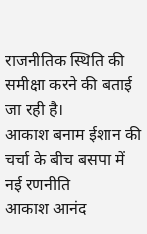राजनीतिक स्थिति की समीक्षा करने की बताई जा रही है।
आकाश बनाम ईशान की चर्चा के बीच बसपा में नई रणनीति
आकाश आनंद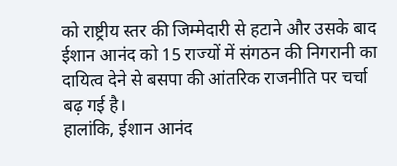को राष्ट्रीय स्तर की जिम्मेदारी से हटाने और उसके बाद ईशान आनंद को 15 राज्यों में संगठन की निगरानी का दायित्व देने से बसपा की आंतरिक राजनीति पर चर्चा बढ़ गई है।
हालांकि, ईशान आनंद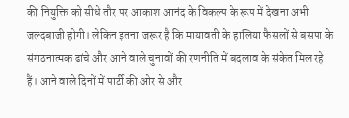की नियुक्ति को सीधे तौर पर आकाश आनंद के विकल्प के रूप में देखना अभी जल्दबाजी होगी। लेकिन इतना जरूर है कि मायावती के हालिया फैसलों से बसपा के संगठनात्मक ढांचे और आने वाले चुनावों की रणनीति में बदलाव के संकेत मिल रहे हैं। आने वाले दिनों में पार्टी की ओर से और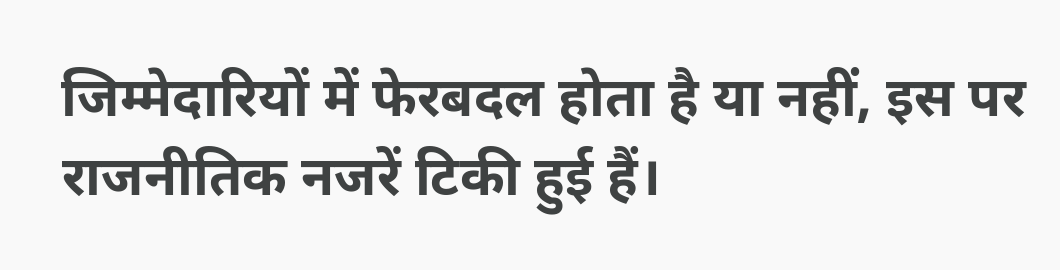जिम्मेदारियों में फेरबदल होता है या नहीं, इस पर राजनीतिक नजरें टिकी हुई हैं।